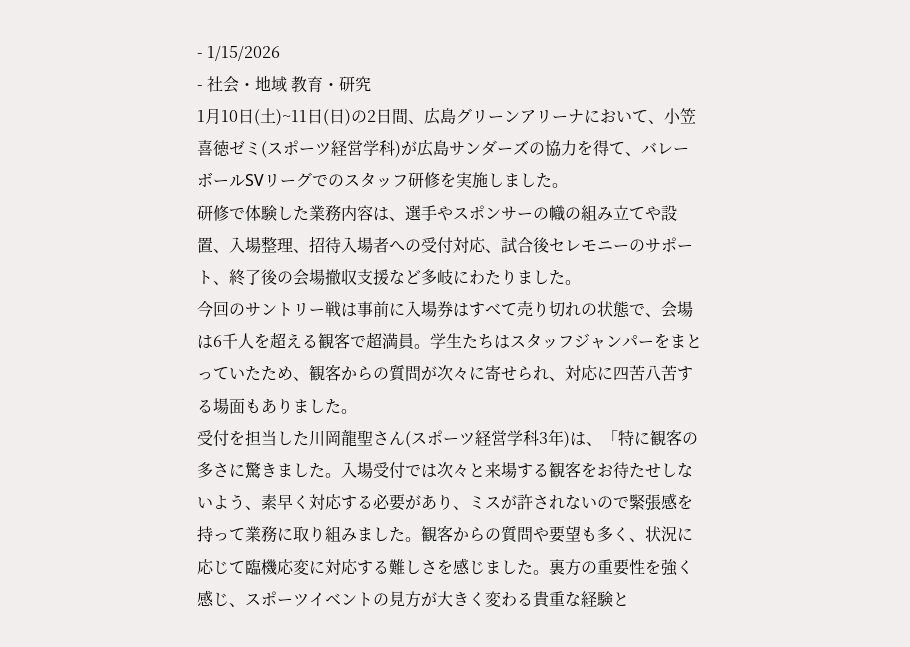- 1/15/2026
- 社会・地域 教育・研究
1月10日(土)~11日(日)の2日間、広島グリーンアリーナにおいて、小笠 喜徳ゼミ(スポーツ経営学科)が広島サンダーズの協力を得て、バレーボールSVリーグでのスタッフ研修を実施しました。
研修で体験した業務内容は、選手やスポンサーの幟の組み立てや設置、入場整理、招待入場者への受付対応、試合後セレモニーのサポート、終了後の会場撤収支援など多岐にわたりました。
今回のサントリー戦は事前に入場券はすべて売り切れの状態で、会場は6千人を超える観客で超満員。学生たちはスタッフジャンパーをまとっていたため、観客からの質問が次々に寄せられ、対応に四苦八苦する場面もありました。
受付を担当した川岡龍聖さん(スポーツ経営学科3年)は、「特に観客の多さに驚きました。入場受付では次々と来場する観客をお待たせしないよう、素早く対応する必要があり、ミスが許されないので緊張感を持って業務に取り組みました。観客からの質問や要望も多く、状況に応じて臨機応変に対応する難しさを感じました。裏方の重要性を強く感じ、スポーツイベントの見方が大きく変わる貴重な経験と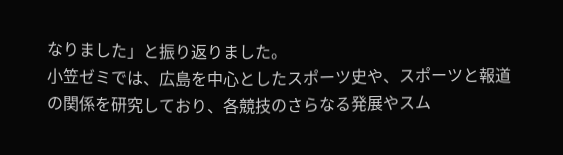なりました」と振り返りました。
小笠ゼミでは、広島を中心としたスポーツ史や、スポーツと報道の関係を研究しており、各競技のさらなる発展やスム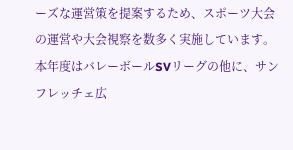ーズな運営策を提案するため、スポーツ大会の運営や大会視察を数多く実施しています。本年度はバレーボールSVリーグの他に、サンフレッチェ広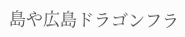島や広島ドラゴンフラ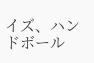イズ、ハンドボール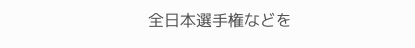全日本選手権などを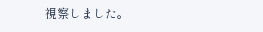視察しました。